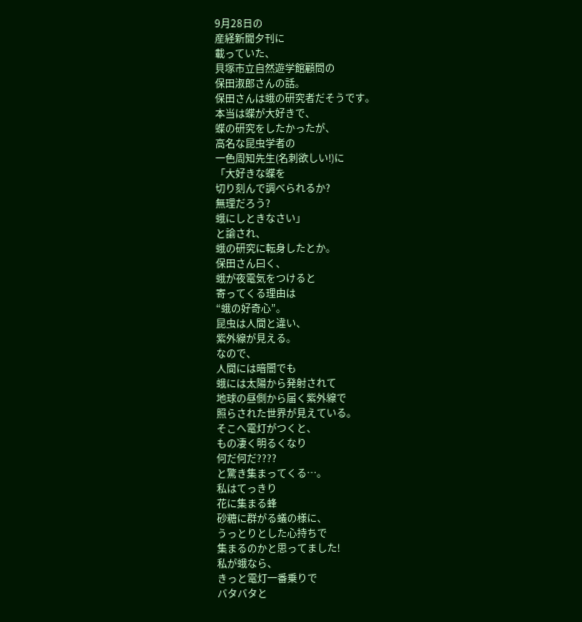9月28日の
産経新聞夕刊に
載っていた、
貝塚市立自然遊学館顧問の
保田淑郎さんの話。
保田さんは蛾の研究者だそうです。
本当は蝶が大好きで、
蝶の研究をしたかったが、
高名な昆虫学者の
一色周知先生(名刺欲しい!)に
「大好きな蝶を
切り刻んで調べられるか?
無理だろう?
蛾にしときなさい」
と諭され、
蛾の研究に転身したとか。
保田さん曰く、
蛾が夜電気をつけると
寄ってくる理由は
“蛾の好奇心”。
昆虫は人間と違い、
紫外線が見える。
なので、
人間には暗闇でも
蛾には太陽から発射されて
地球の昼側から届く紫外線で
照らされた世界が見えている。
そこへ電灯がつくと、
もの凄く明るくなり
何だ何だ????
と驚き集まってくる…。
私はてっきり
花に集まる蜂
砂糖に群がる蟻の様に、
うっとりとした心持ちで
集まるのかと思ってました!
私が蛾なら、
きっと電灯一番乗りで
バタバタと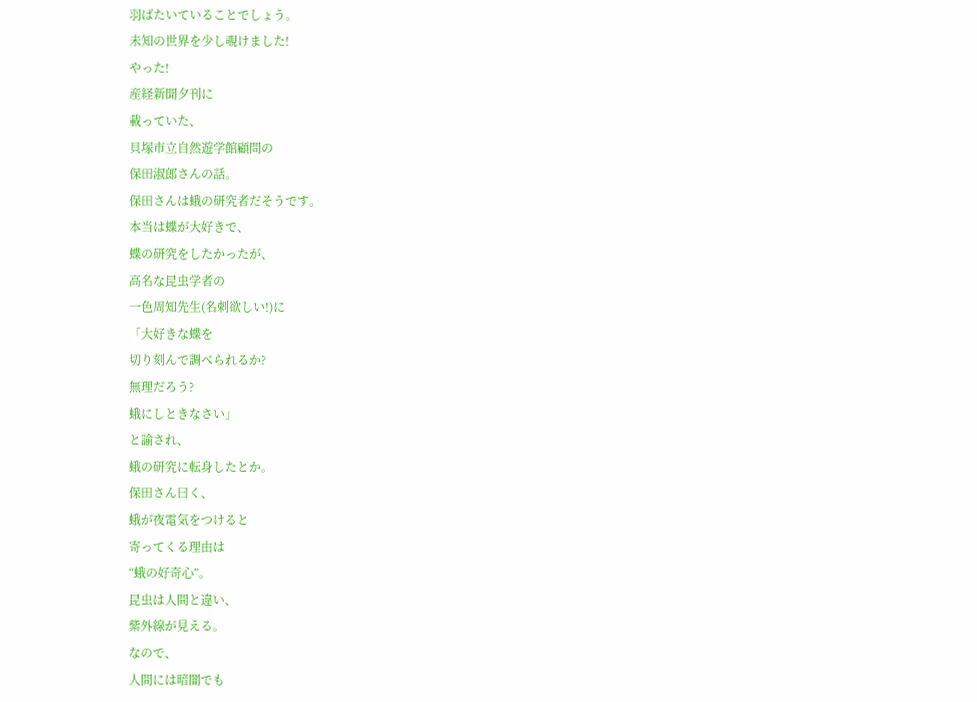羽ばたいていることでしょう。
未知の世界を少し覗けました!
やった!
産経新聞夕刊に
載っていた、
貝塚市立自然遊学館顧問の
保田淑郎さんの話。
保田さんは蛾の研究者だそうです。
本当は蝶が大好きで、
蝶の研究をしたかったが、
高名な昆虫学者の
一色周知先生(名刺欲しい!)に
「大好きな蝶を
切り刻んで調べられるか?
無理だろう?
蛾にしときなさい」
と諭され、
蛾の研究に転身したとか。
保田さん曰く、
蛾が夜電気をつけると
寄ってくる理由は
“蛾の好奇心”。
昆虫は人間と違い、
紫外線が見える。
なので、
人間には暗闇でも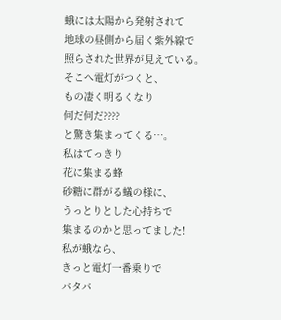蛾には太陽から発射されて
地球の昼側から届く紫外線で
照らされた世界が見えている。
そこへ電灯がつくと、
もの凄く明るくなり
何だ何だ????
と驚き集まってくる…。
私はてっきり
花に集まる蜂
砂糖に群がる蟻の様に、
うっとりとした心持ちで
集まるのかと思ってました!
私が蛾なら、
きっと電灯一番乗りで
バタバ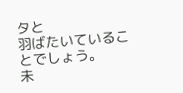タと
羽ばたいていることでしょう。
未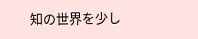知の世界を少し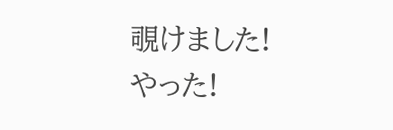覗けました!
やった!